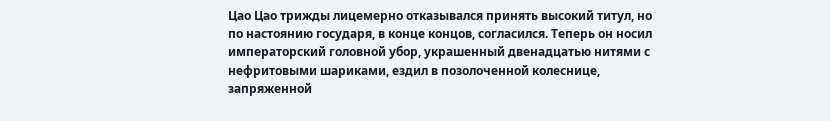Цао Цао трижды лицемерно отказывался принять высокий титул, но по настоянию государя, в конце концов, согласился. Теперь он носил императорский головной убор, украшенный двенадцатью нитями с нефритовыми шариками, ездил в позолоченной колеснице, запряженной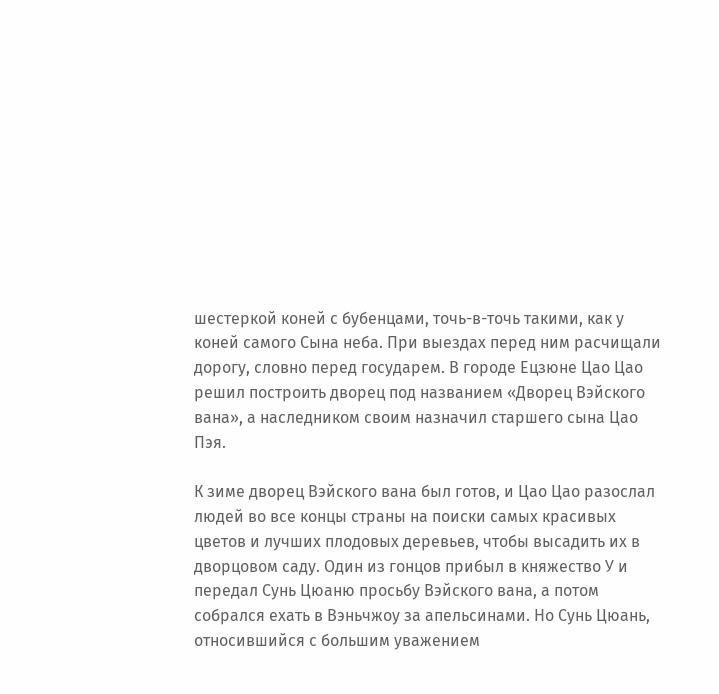шестеркой коней с бубенцами, точь-в-точь такими, как у коней самого Сына неба. При выездах перед ним расчищали дорогу, словно перед государем. В городе Ецзюне Цао Цао решил построить дворец под названием «Дворец Вэйского вана», а наследником своим назначил старшего сына Цао Пэя.

К зиме дворец Вэйского вана был готов, и Цао Цао разослал людей во все концы страны на поиски самых красивых цветов и лучших плодовых деревьев, чтобы высадить их в дворцовом саду. Один из гонцов прибыл в княжество У и передал Сунь Цюаню просьбу Вэйского вана, а потом собрался ехать в Вэньчжоу за апельсинами. Но Сунь Цюань, относившийся с большим уважением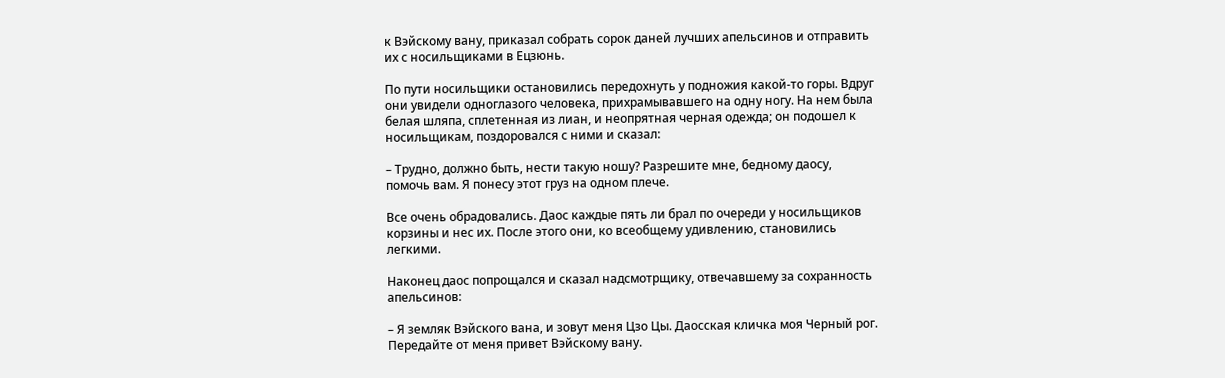к Вэйскому вану, приказал собрать сорок даней лучших апельсинов и отправить их с носильщиками в Ецзюнь.

По пути носильщики остановились передохнуть у подножия какой-то горы. Вдруг они увидели одноглазого человека, прихрамывавшего на одну ногу. На нем была белая шляпа, сплетенная из лиан, и неопрятная черная одежда; он подошел к носильщикам, поздоровался с ними и сказал:

– Трудно, должно быть, нести такую ношу? Разрешите мне, бедному даосу, помочь вам. Я понесу этот груз на одном плече.

Все очень обрадовались. Даос каждые пять ли брал по очереди у носильщиков корзины и нес их. После этого они, ко всеобщему удивлению, становились легкими.

Наконец даос попрощался и сказал надсмотрщику, отвечавшему за сохранность апельсинов:

– Я земляк Вэйского вана, и зовут меня Цзо Цы. Даосская кличка моя Черный рог. Передайте от меня привет Вэйскому вану.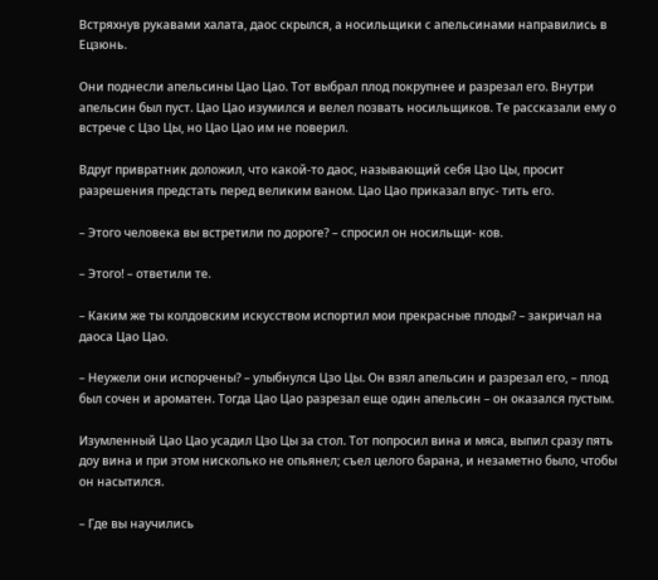Встряхнув рукавами халата, даос скрылся, а носильщики с апельсинами направились в Ецзюнь.

Они поднесли апельсины Цао Цао. Тот выбрал плод покрупнее и разрезал его. Внутри апельсин был пуст. Цао Цао изумился и велел позвать носильщиков. Те рассказали ему о встрече с Цзо Цы, но Цао Цао им не поверил.

Вдруг привратник доложил, что какой-то даос, называющий себя Цзо Цы, просит разрешения предстать перед великим ваном. Цао Цао приказал впус- тить его.

– Этого человека вы встретили по дороге? – спросил он носильщи- ков.

– Этого! – ответили те.

– Каким же ты колдовским искусством испортил мои прекрасные плоды? – закричал на даоса Цао Цао.

– Неужели они испорчены? – улыбнулся Цзо Цы. Он взял апельсин и разрезал его, – плод был сочен и ароматен. Тогда Цао Цао разрезал еще один апельсин – он оказался пустым.

Изумленный Цао Цао усадил Цзо Цы за стол. Тот попросил вина и мяса, выпил сразу пять доу вина и при этом нисколько не опьянел; съел целого барана, и незаметно было, чтобы он насытился.

– Где вы научились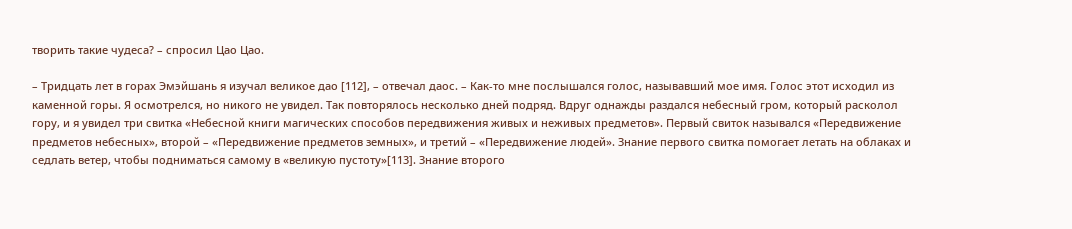творить такие чудеса? – спросил Цао Цао.

– Тридцать лет в горах Эмэйшань я изучал великое дао [112], – отвечал даос. – Как-то мне послышался голос, называвший мое имя. Голос этот исходил из каменной горы. Я осмотрелся, но никого не увидел. Так повторялось несколько дней подряд. Вдруг однажды раздался небесный гром, который расколол гору, и я увидел три свитка «Небесной книги магических способов передвижения живых и неживых предметов». Первый свиток назывался «Передвижение предметов небесных», второй – «Передвижение предметов земных», и третий – «Передвижение людей». Знание первого свитка помогает летать на облаках и седлать ветер, чтобы подниматься самому в «великую пустоту»[113]. Знание второго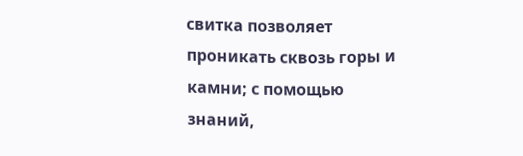свитка позволяет проникать сквозь горы и камни; с помощью знаний,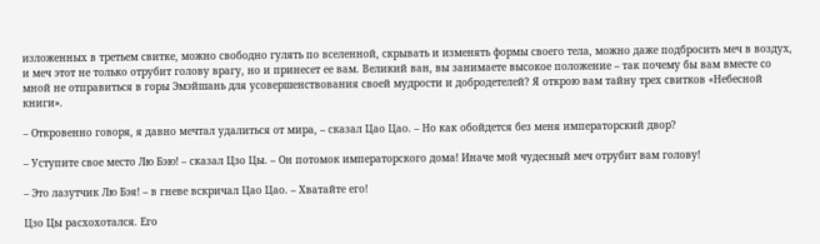изложенных в третьем свитке, можно свободно гулять по вселенной, скрывать и изменять формы своего тела, можно даже подбросить меч в воздух, и меч этот не только отрубит голову врагу, но и принесет ее вам. Великий ван, вы занимаете высокое положение – так почему бы вам вместе со мной не отправиться в горы Эмэйшань для усовершенствования своей мудрости и добродетелей? Я открою вам тайну трех свитков «Небесной книги».

– Откровенно говоря, я давно мечтал удалиться от мира, – сказал Цао Цао. – Но как обойдется без меня императорский двор?

– Уступите свое место Лю Бэю! – сказал Цзо Цы. – Он потомок императорского дома! Иначе мой чудесный меч отрубит вам голову!

– Это лазутчик Лю Бэя! – в гневе вскричал Цао Цао. – Хватайте его!

Цзо Цы расхохотался. Его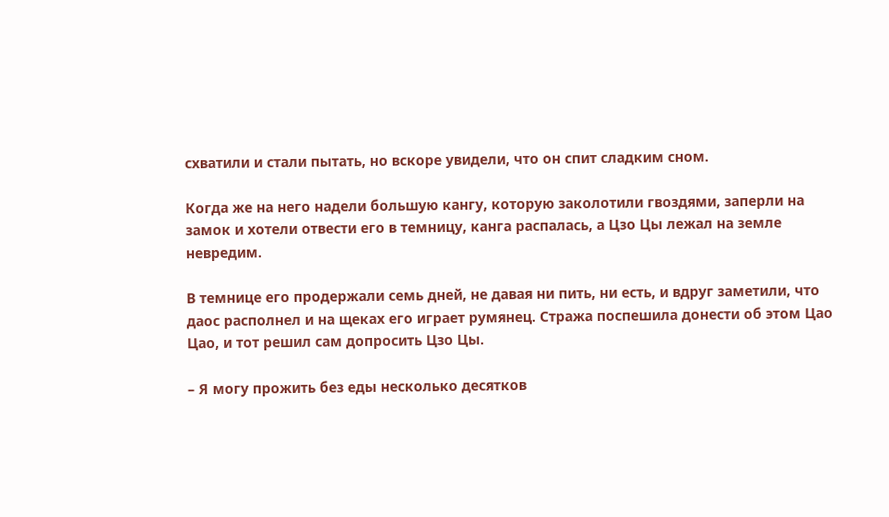схватили и стали пытать, но вскоре увидели, что он спит сладким сном.

Когда же на него надели большую кангу, которую заколотили гвоздями, заперли на замок и хотели отвести его в темницу, канга распалась, а Цзо Цы лежал на земле невредим.

В темнице его продержали семь дней, не давая ни пить, ни есть, и вдруг заметили, что даос располнел и на щеках его играет румянец. Стража поспешила донести об этом Цао Цао, и тот решил сам допросить Цзо Цы.

– Я могу прожить без еды несколько десятков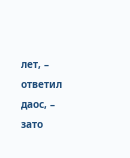лет, – ответил даос, – зато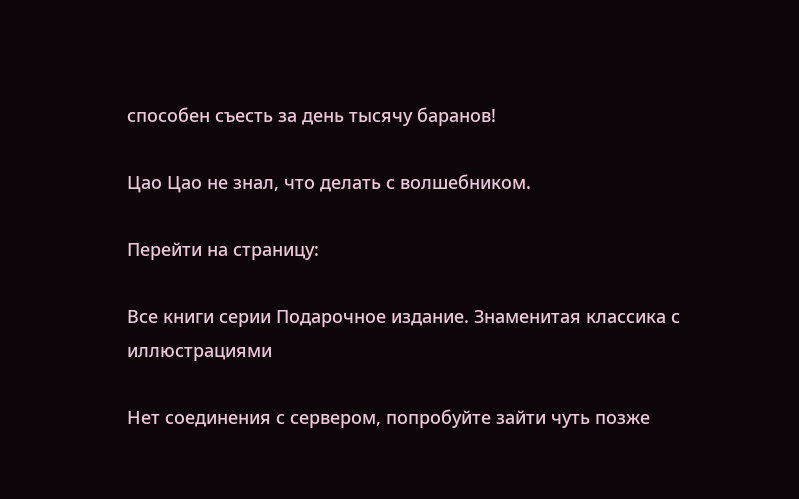способен съесть за день тысячу баранов!

Цао Цао не знал, что делать с волшебником.

Перейти на страницу:

Все книги серии Подарочное издание. Знаменитая классика с иллюстрациями

Нет соединения с сервером, попробуйте зайти чуть позже